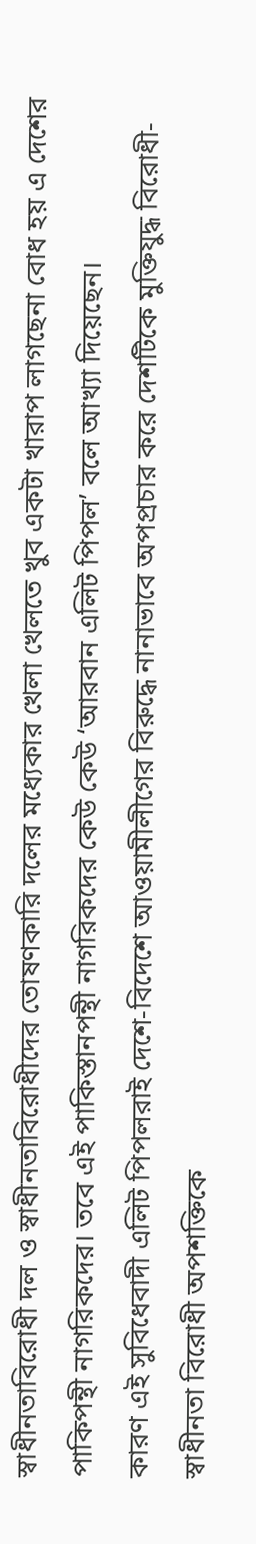স্বাধীনতাবিরোধী দল ও স্বাধীনতাবিরোধীদের তোষণকারি দলের মধ্যেকার খেলা খেলতে খুব একটা খারাপ লাগছেনা বোধ হয় এ দেশের পাকিপন্থী নাগরিকদের। তবে এই পাকিস্তানপন্থী নাগরিকদের কেউ কেউ ‘আরবান এলিট পিপল’ বলে আখ্যা দিয়েছেন।
কারণ এই সুবিধেবাদী এলিট পিপলরাই দেশে-বিদেশে আওয়ামীলীগের বিরুদ্ধে নানাভাবে অপপ্রচার করে দেশটিকে মুক্তিযুদ্ধ বিরোধী-স্বাধীনতা বিরোধী অপশক্তিকে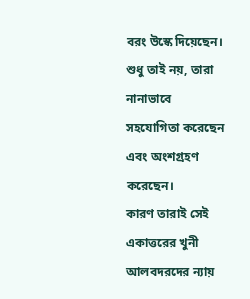বরং উস্কে দিয়েছেন।
শুধু তাই নয়, তারা নানাভাবে সহযোগিতা করেছেন এবং অংশগ্রহণ করেছেন।
কারণ তারাই সেই একাত্তরের খুনী আলবদরদের ন্যায়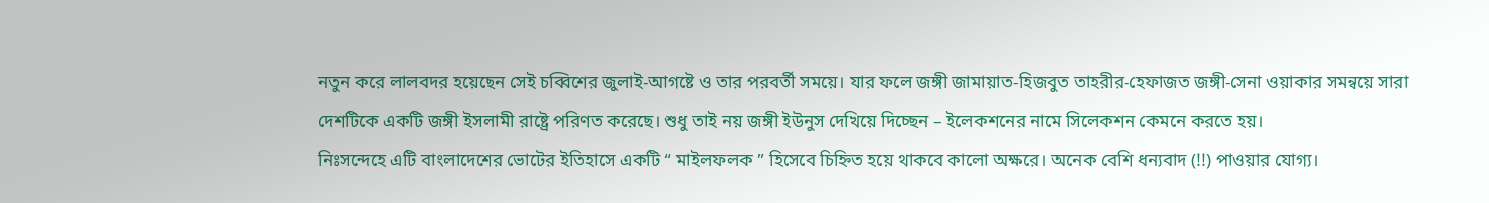নতুন করে লালবদর হয়েছেন সেই চব্বিশের জুলাই-আগষ্টে ও তার পরবর্তী সময়ে। যার ফলে জঙ্গী জামায়াত-হিজবুত তাহরীর-হেফাজত জঙ্গী-সেনা ওয়াকার সমন্বয়ে সারা দেশটিকে একটি জঙ্গী ইসলামী রাষ্ট্রে পরিণত করেছে। শুধু তাই নয় জঙ্গী ইউনুস দেখিয়ে দিচ্ছেন – ইলেকশনের নামে সিলেকশন কেমনে করতে হয়।
নিঃসন্দেহে এটি বাংলাদেশের ভোটের ইতিহাসে একটি “ মাইলফলক ” হিসেবে চিহ্নিত হয়ে থাকবে কালো অক্ষরে। অনেক বেশি ধন্যবাদ (!!) পাওয়ার যোগ্য।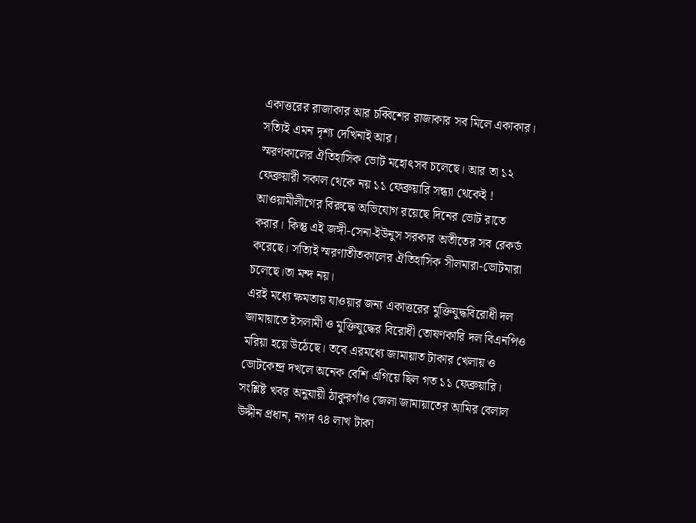একাত্তরের রাজাকার আর চব্বিশের রাজাকার সব মিলে একাকার। সত্যিই এমন দৃশ্য দেখিনাই আর।
স্মরণকালের ঐতিহাসিক ভোট মহোৎসব চলেছে। আর তা ১২ ফেব্রুয়ারী সকাল থেকে নয় ১১ ফেব্রুয়ারি সন্ধ্যা থেকেই !
আওয়ামীলীগের বিরুদ্ধে অভিযোগ রয়েছে দিনের ভোট রাতে করার। কিন্তু এই জঙ্গী-সেনা-ইউনুস সরকার অতীতের সব রেকর্ড করেছে। সত্যিই স্মরণাতীতকালের ঐতিহাসিক সীলমারা-ভোটমারা চলেছে।তা মন্দ নয়।
এরই মধ্যে ক্ষমতায় যাওয়ার জন্য একাত্তরের মুক্তিযুদ্ধবিরোধী দল জামায়াতে ইসলামী ও মুক্তিযুদ্ধের বিরোধী তোষণকারি দল বিএনপিও মরিয়া হয়ে উঠেছে। তবে এরমধ্যে জামায়াত টাকার খেলায় ও ভোটকেন্দ্র দখলে অনেক বেশি এগিয়ে ছিল গত ১১ ফেব্রুয়ারি।
সংশ্লিষ্ট খবর অনুযায়ী ঠাকুরগাঁও জেলা জামায়াতের আমির বেলাল উদ্দীন প্রধান, নগদ ৭৪ লাখ টাকা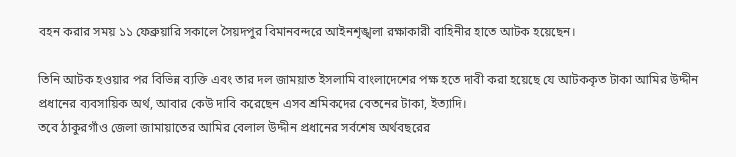বহন করার সময় ১১ ফেব্রুয়ারি সকালে সৈয়দপুর বিমানবন্দরে আইনশৃঙ্খলা রক্ষাকারী বাহিনীর হাতে আটক হয়েছেন।

তিনি আটক হওয়ার পর বিভিন্ন ব্যক্তি এবং তার দল জাময়াত ইসলামি বাংলাদেশের পক্ষ হতে দাবী করা হয়েছে যে আটককৃত টাকা আমির উদ্দীন প্রধানের ব্যবসায়িক অর্থ, আবার কেউ দাবি করেছেন এসব শ্রমিকদের বেতনের টাকা, ইত্যাদি।
তবে ঠাকুরগাঁও জেলা জামায়াতের আমির বেলাল উদ্দীন প্রধানের সর্বশেষ অর্থবছরের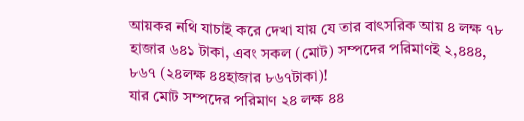আয়কর নথি যাচাই করে দেখা যায় যে তার বাৎসরিক আয় ৪ লক্ষ ৭৮ হাজার ৬৪১ টাকা, এবং সকল (মোট) সম্পদের পরিমাণই ২,৪৪৪, ৮৬৭ (২৪লক্ষ ৪৪হাজার ৮৬৭টাকা)!
যার মোট সম্পদের পরিমাণ ২৪ লক্ষ ৪৪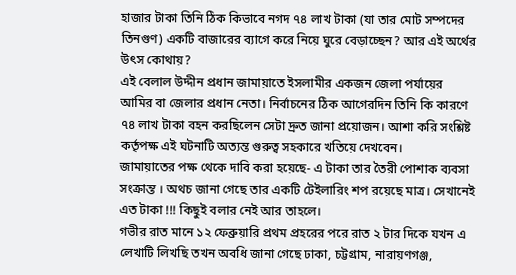হাজার টাকা তিনি ঠিক কিভাবে নগদ ৭৪ লাখ টাকা (যা তার মোট সম্পদের তিনগুণ) একটি বাজারের ব্যাগে করে নিয়ে ঘুরে বেড়াচ্ছেন? আর এই অর্থের উৎস কোথায়?
এই বেলাল উদ্দীন প্রধান জামায়াতে ইসলামীর একজন জেলা পর্যায়ের আমির বা জেলার প্রধান নেতা। নির্বাচনের ঠিক আগেরদিন তিনি কি কারণে ৭৪ লাখ টাকা বহন করছিলেন সেটা দ্রুত জানা প্রয়োজন। আশা করি সংশ্লিষ্ট কর্তৃপক্ষ এই ঘটনাটি অত্যন্ত গুরুত্ব সহকারে খতিয়ে দেখবেন।
জামায়াতের পক্ষ থেকে দাবি করা হয়েছে- এ টাকা তার তৈরী পোশাক ব্যবসা সংক্রান্ত । অথচ জানা গেছে তার একটি টেইলারিং শপ রয়েছে মাত্র। সেখানেই এত টাকা !!! কিছুই বলার নেই আর তাহলে।
গভীর রাত মানে ১২ ফেব্রুয়ারি প্রথম প্রহরের পরে রাত ২ টার দিকে যখন এ লেখাটি লিখছি তখন অবধি জানা গেছে ঢাকা, চট্টগ্রাম, নারায়ণগঞ্জ,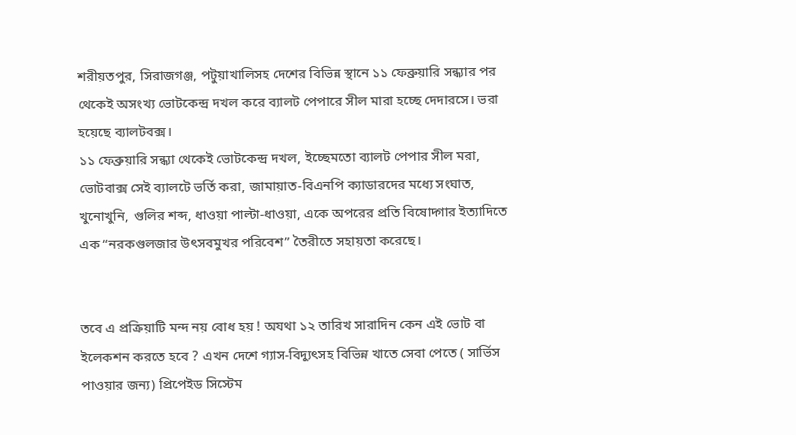শরীয়তপুর, সিরাজগঞ্জ, পটুয়াখালিসহ দেশের বিভিন্ন স্থানে ১১ ফেব্রুয়ারি সন্ধ্যার পর থেকেই অসংখ্য ভোটকেন্দ্র দখল করে ব্যালট পেপারে সীল মারা হচ্ছে দেদারসে। ভরা হয়েছে ব্যালটবক্স।
১১ ফেব্রুয়ারি সন্ধ্যা থেকেই ভোটকেন্দ্র দখল, ইচ্ছেমতো ব্যালট পেপার সীল মরা, ভোটবাক্স সেই ব্যালটে ভর্তি করা, জামায়াত-বিএনপি ক্যাডারদের মধ্যে সংঘাত, খুনোখুনি, গুলির শব্দ, ধাওয়া পাল্টা-ধাওয়া, একে অপরের প্রতি বিষোদ্গার ইত্যাদিতে এক “নরকগুলজার উৎসবমুখর পরিবেশ” তৈরীতে সহায়তা করেছে।


তবে এ প্রক্রিয়াটি মন্দ নয় বোধ হয় ! অযথা ১২ তারিখ সারাদিন কেন এই ভোট বা ইলেকশন করতে হবে ? এখন দেশে গ্যাস-বিদ্যুৎসহ বিভিন্ন খাতে সেবা পেতে ( সার্ভিস পাওয়ার জন্য) প্রিপেইড সিস্টেম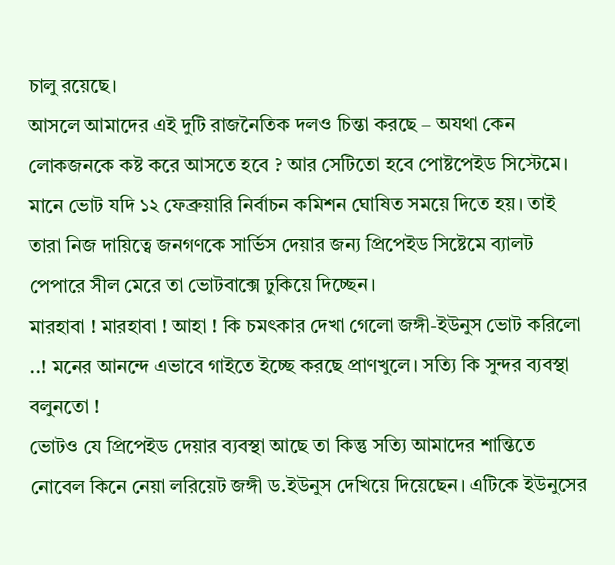চালু রয়েছে।
আসলে আমাদের এই দুটি রাজনৈতিক দলও চিন্তা করছে – অযথা কেন লোকজনকে কষ্ট করে আসতে হবে ? আর সেটিতো হবে পোষ্টপেইড সিস্টেমে। মানে ভোট যদি ১২ ফেব্রুয়ারি নির্বাচন কমিশন ঘোষিত সময়ে দিতে হয়। তাই তারা নিজ দায়িত্বে জনগণকে সার্ভিস দেয়ার জন্য প্রিপেইড সিষ্টেমে ব্যালট পেপারে সীল মেরে তা ভোটবাক্সে ঢুকিয়ে দিচ্ছেন।
মারহাবা ! মারহাবা ! আহা ! কি চমৎকার দেখা গেলো জঙ্গী-ইউনুস ভোট করিলো ..! মনের আনন্দে এভাবে গাইতে ইচ্ছে করছে প্রাণখুলে। সত্যি কি সুন্দর ব্যবস্থা বলুনতো !
ভোটও যে প্রিপেইড দেয়ার ব্যবস্থা আছে তা কিন্তু সত্যি আমাদের শান্তিতে নোবেল কিনে নেয়া লরিয়েট জঙ্গী ড.ইউনুস দেখিয়ে দিয়েছেন। এটিকে ইউনুসের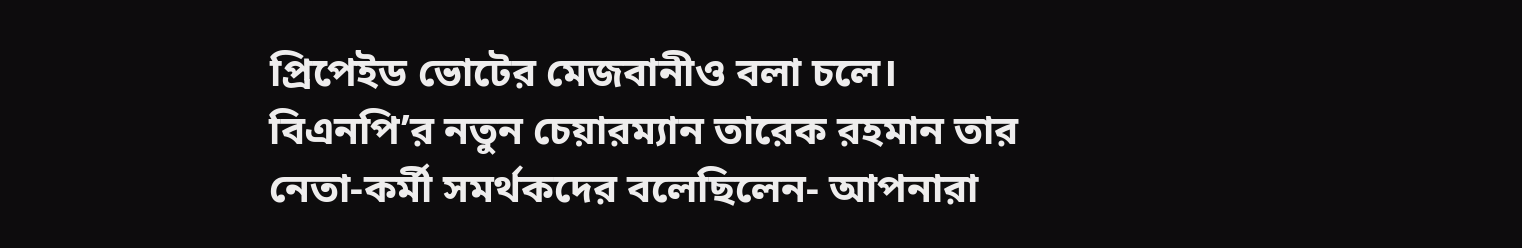প্রিপেইড ভোটের মেজবানীও বলা চলে।
বিএনপি’র নতুন চেয়ারম্যান তারেক রহমান তার নেতা-কর্মী সমর্থকদের বলেছিলেন- আপনারা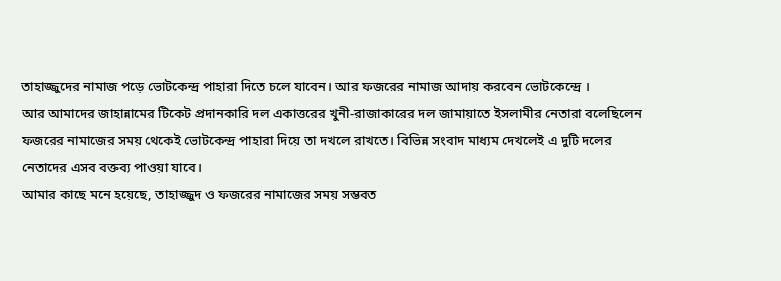তাহাজ্জুদের নামাজ পড়ে ভোটকেন্দ্র পাহারা দিতে চলে যাবেন। আর ফজরের নামাজ আদায় করবেন ভোটকেন্দ্রে ।
আর আমাদের জাহান্নামের টিকেট প্রদানকারি দল একাত্তরের খুনী-রাজাকারের দল জামায়াতে ইসলামীর নেতারা বলেছিলেন ফজরের নামাজের সময় থেকেই ভোটকেন্দ্র পাহারা দিয়ে তা দখলে রাখতে। বিভিন্ন সংবাদ মাধ্যম দেখলেই এ দুটি দলের নেতাদের এসব বক্তব্য পাওয়া যাবে।
আমার কাছে মনে হয়েছে, তাহাজ্জুদ ও ফজরের নামাজের সময় সম্ভবত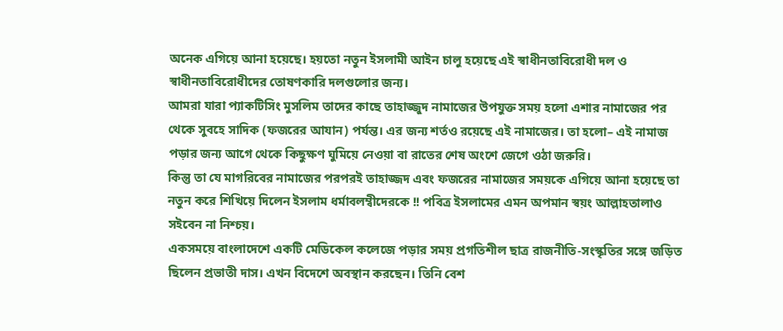অনেক এগিয়ে আনা হয়েছে। হয়তো নতুন ইসলামী আইন চালু হয়েছে এই স্বাধীনতাবিরোধী দল ও স্বাধীনতাবিরোধীদের তোষণকারি দলগুলোর জন্য।
আমরা যারা প্যাকটিসিং মুসলিম তাদের কাছে তাহাজ্জুদ নামাজের উপযুক্ত সময় হলো এশার নামাজের পর থেকে সুবহে সাদিক (ফজরের আযান) পর্যন্ত। এর জন্য শর্তও রয়েছে এই নামাজের। তা হলো– এই নামাজ পড়ার জন্য আগে থেকে কিছুক্ষণ ঘুমিয়ে নেওয়া বা রাতের শেষ অংশে জেগে ওঠা জরুরি।
কিন্তু তা যে মাগরিবের নামাজের পরপরই তাহাজ্জদ এবং ফজরের নামাজের সময়কে এগিয়ে আনা হয়েছে তা নতুন করে শিখিয়ে দিলেন ইসলাম ধর্মাবলম্বীদেরকে !! পবিত্র ইসলামের এমন অপমান স্বয়ং আল্লাহতালাও সইবেন না নিশ্চয়।
একসময়ে বাংলাদেশে একটি মেডিকেল কলেজে পড়ার সময় প্রগতিশীল ছাত্র রাজনীতি-সংস্কৃতির সঙ্গে জড়িত ছিলেন প্রভাতী দাস। এখন বিদেশে অবস্থান করছেন। তিনি বেশ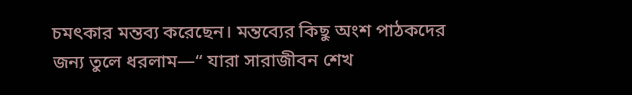চমৎকার মন্তব্য করেছেন। মন্তব্যের কিছু অংশ পাঠকদের জন্য তুলে ধরলাম—“ যারা সারাজীবন শেখ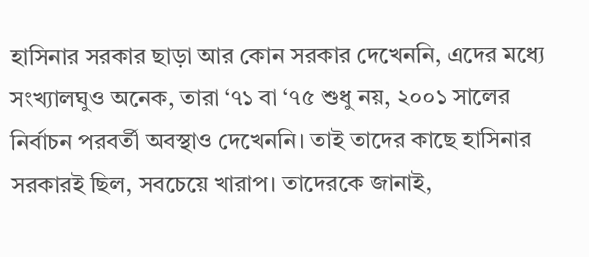হাসিনার সরকার ছাড়া আর কোন সরকার দেখেননি, এদের মধ্যে সংখ্যালঘুও অনেক, তারা ‘৭১ বা ‘৭৫ শুধু নয়, ২০০১ সালের নির্বাচন পরবর্তী অবস্থাও দেখেননি। তাই তাদের কাছে হাসিনার সরকারই ছিল, সবচেয়ে খারাপ। তাদেরকে জানাই,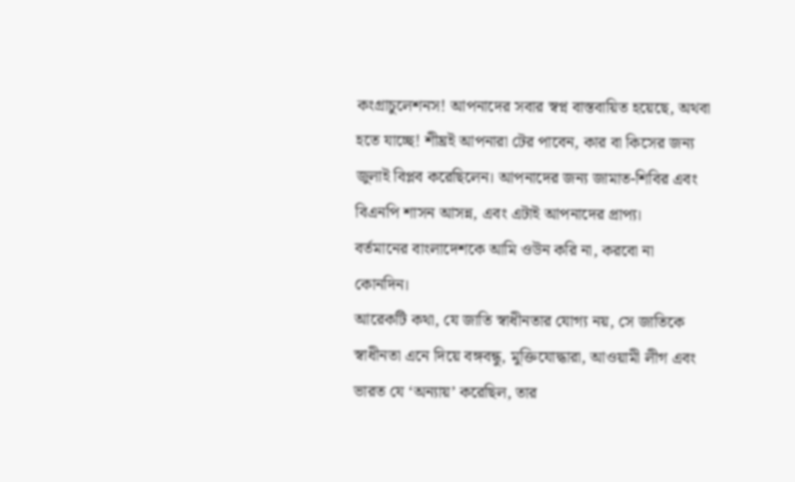কংগ্রাচুলেশনস! আপনাদের সবার স্বপ্ন বাস্তবায়িত হয়েছে, অথবা হতে যাচ্ছে! শীঘ্রই আপনারা টের পাবেন, কার বা কিসের জন্য জুলাই বিপ্লব করেছিলেন। আপনাদের জন্য জামাত-শিবির এবং বিএনপি শাসন আসন্ন, এবং এটাই আপনাদের প্রাপ্য।
বর্তমানের বাংলাদেশকে আমি ওউন করি না, করবো না কোনদিন।
আরেকটি কথা, যে জাতি স্বাধীনতার যোগ্য নয়, সে জাতিকে স্বাধীনতা এনে দিয়ে বঙ্গবন্ধু, মুক্তিযোদ্ধারা, আওয়ামী লীগ এবং ভারত যে ‘অন্যায়’ করেছিল, তার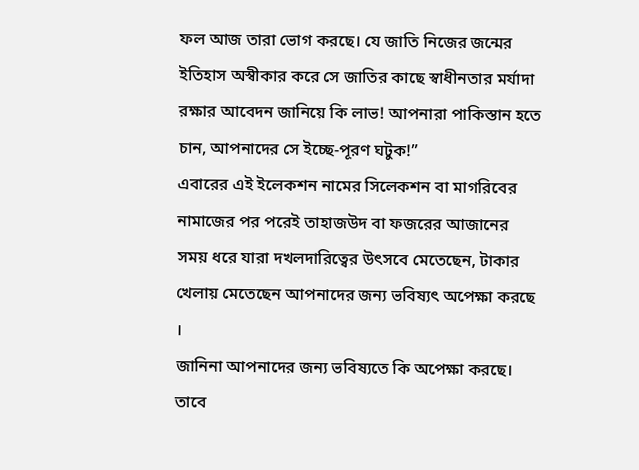ফল আজ তারা ভোগ করছে। যে জাতি নিজের জন্মের ইতিহাস অস্বীকার করে সে জাতির কাছে স্বাধীনতার মর্যাদা রক্ষার আবেদন জানিয়ে কি লাভ! আপনারা পাকিস্তান হতে চান, আপনাদের সে ইচ্ছে-পূরণ ঘটুক!”
এবারের এই ইলেকশন নামের সিলেকশন বা মাগরিবের নামাজের পর পরেই তাহাজউদ বা ফজরের আজানের সময় ধরে যারা দখলদারিত্বের উৎসবে মেতেছেন, টাকার খেলায় মেতেছেন আপনাদের জন্য ভবিষ্যৎ অপেক্ষা করছে ।
জানিনা আপনাদের জন্য ভবিষ্যতে কি অপেক্ষা করছে। তাবে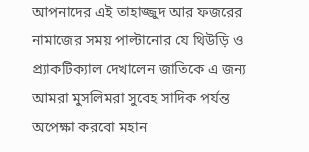আপনাদের এই তাহাজ্জুদ আর ফজরের নামাজের সময় পাল্টানোর যে থিউড়ি ও প্র্যাকটিক্যাল দেখালেন জাতিকে এ জন্য আমরা মুসলিমরা সুবেহ সাদিক পর্যন্ত অপেক্ষা করবো মহান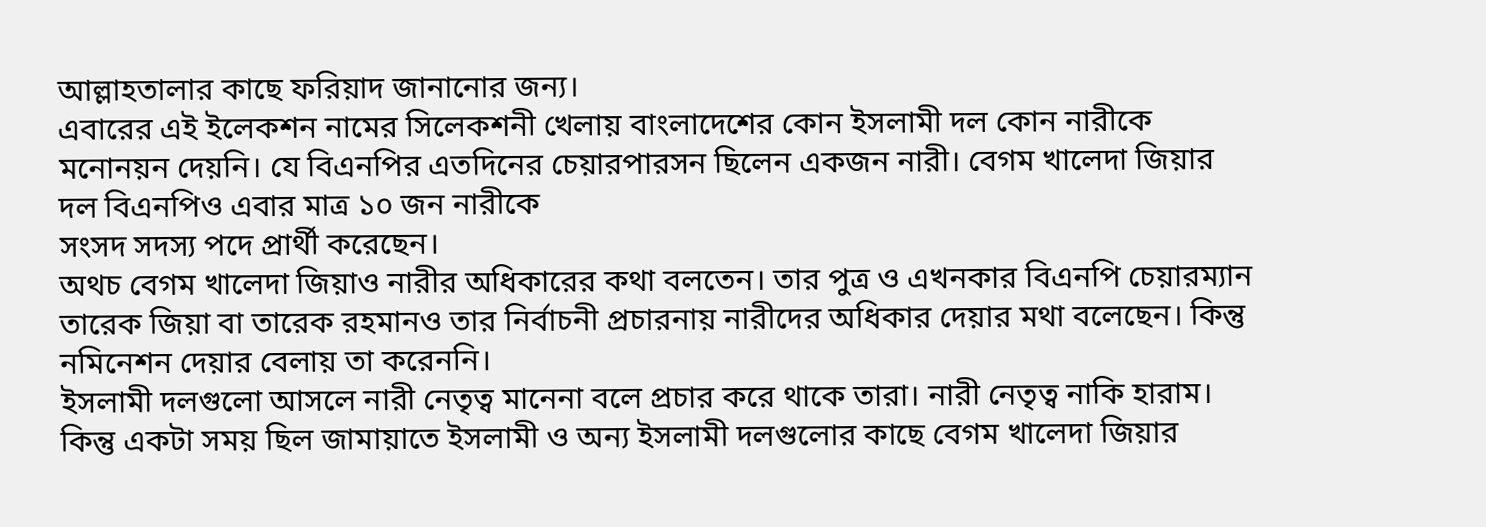আল্লাহতালার কাছে ফরিয়াদ জানানোর জন্য।
এবারের এই ইলেকশন নামের সিলেকশনী খেলায় বাংলাদেশের কোন ইসলামী দল কোন নারীকে মনোনয়ন দেয়নি। যে বিএনপির এতদিনের চেয়ারপারসন ছিলেন একজন নারী। বেগম খালেদা জিয়ার দল বিএনপিও এবার মাত্র ১০ জন নারীকে
সংসদ সদস্য পদে প্রার্থী করেছেন।
অথচ বেগম খালেদা জিয়াও নারীর অধিকারের কথা বলতেন। তার পুত্র ও এখনকার বিএনপি চেয়ারম্যান তারেক জিয়া বা তারেক রহমানও তার নির্বাচনী প্রচারনায় নারীদের অধিকার দেয়ার মথা বলেছেন। কিন্তু নমিনেশন দেয়ার বেলায় তা করেননি।
ইসলামী দলগুলো আসলে নারী নেতৃত্ব মানেনা বলে প্রচার করে থাকে তারা। নারী নেতৃত্ব নাকি হারাম। কিন্তু একটা সময় ছিল জামায়াতে ইসলামী ও অন্য ইসলামী দলগুলোর কাছে বেগম খালেদা জিয়ার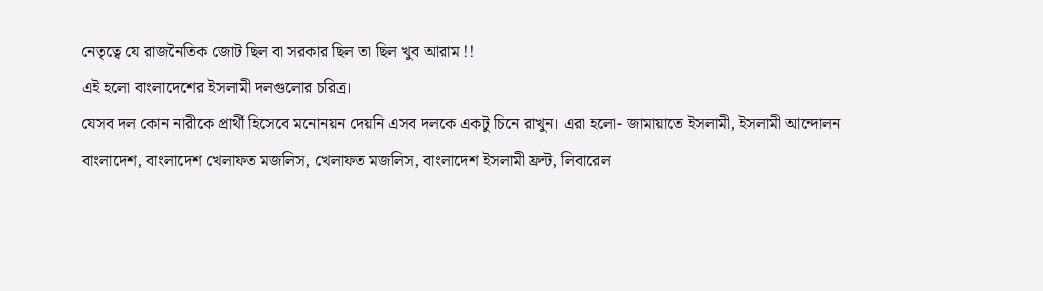নেতৃত্বে যে রাজনৈতিক জোট ছিল বা সরকার ছিল তা ছিল খুব আরাম !!
এই হলো বাংলাদেশের ইসলামী দলগুলোর চরিত্র।
যেসব দল কোন নারীকে প্রার্থী হিসেবে মনোনয়ন দেয়নি এসব দলকে একটু চিনে রাখুন। এরা হলো- জামায়াতে ইসলামী, ইসলামী আন্দোলন বাংলাদেশ, বাংলাদেশ খেলাফত মজলিস, খেলাফত মজলিস, বাংলাদেশ ইসলামী ফ্রন্ট, লিবারেল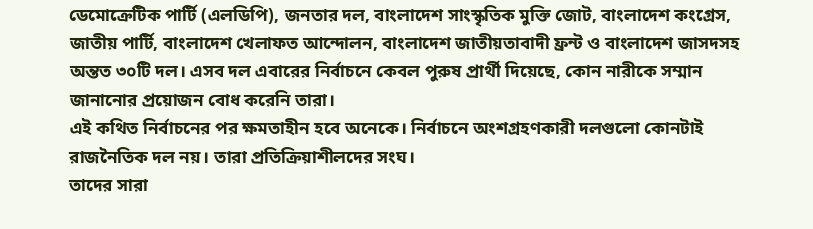ডেমোক্রেটিক পার্টি (এলডিপি), জনতার দল, বাংলাদেশ সাংস্কৃতিক মুক্তি জোট, বাংলাদেশ কংগ্রেস, জাতীয় পার্টি, বাংলাদেশ খেলাফত আন্দোলন, বাংলাদেশ জাতীয়তাবাদী ফ্রন্ট ও বাংলাদেশ জাসদসহ অন্তত ৩০টি দল। এসব দল এবারের নির্বাচনে কেবল পুরুষ প্রার্থী দিয়েছে, কোন নারীকে সম্মান জানানোর প্রয়োজন বোধ করেনি তারা।
এই কথিত নির্বাচনের পর ক্ষমতাহীন হবে অনেকে। নির্বাচনে অংশগ্রহণকারী দলগুলো কোনটাই রাজনৈতিক দল নয়। তারা প্রতিক্রিয়াশীলদের সংঘ।
তাদের সারা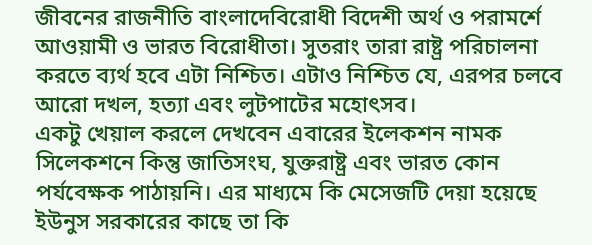জীবনের রাজনীতি বাংলাদেবিরোধী বিদেশী অর্থ ও পরামর্শে আওয়ামী ও ভারত বিরোধীতা। সুতরাং তারা রাষ্ট্র পরিচালনা করতে ব্যর্থ হবে এটা নিশ্চিত। এটাও নিশ্চিত যে, এরপর চলবে আরো দখল, হত্যা এবং লুটপাটের মহোৎসব।
একটু খেয়াল করলে দেখবেন এবারের ইলেকশন নামক সিলেকশনে কিন্তু জাতিসংঘ, যুক্তরাষ্ট্র এবং ভারত কোন পর্যবেক্ষক পাঠায়নি। এর মাধ্যমে কি মেসেজটি দেয়া হয়েছে ইউনুস সরকারের কাছে তা কি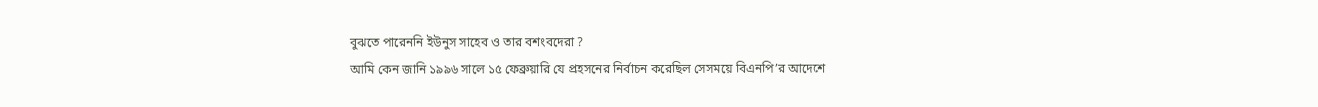বুঝতে পারেননি ইউনুস সাহেব ও তার বশংবদেরা ?
আমি কেন জানি ১৯৯৬ সালে ১৫ ফেব্রুয়ারি যে প্রহসনের নির্বাচন করেছিল সেসময়ে বিএনপি’র আদেশে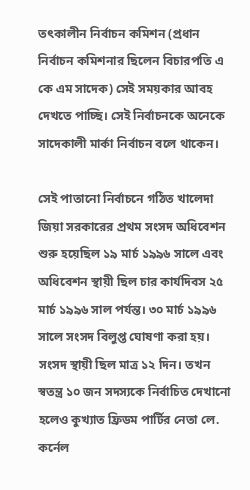তৎকালীন নির্বাচন কমিশন (প্রধান নির্বাচন কমিশনার ছিলেন বিচারপতি এ কে এম সাদেক) সেই সময়কার আবহ দেখতে পাচ্ছি। সেই নির্বাচনকে অনেকে সাদেকালী মার্কা নির্বাচন বলে থাকেন।

সেই পাতানো নির্বাচনে গঠিত খালেদা জিয়া সরকারের প্রথম সংসদ অধিবেশন শুরু হয়েছিল ১৯ মার্চ ১৯৯৬ সালে এবং অধিবেশন স্থায়ী ছিল চার কার্যদিবস ২৫ মার্চ ১৯৯৬ সাল পর্যন্ত। ৩০ মার্চ ১৯৯৬ সালে সংসদ বিলুপ্ত ঘোষণা করা হয়।
সংসদ স্থায়ী ছিল মাত্র ১২ দিন। তখন স্বতন্ত্র ১০ জন সদস্যকে নির্বাচিত দেখানো হলেও কুখ্যাত ফ্রিডম পার্টির নেতা লে. কর্নেল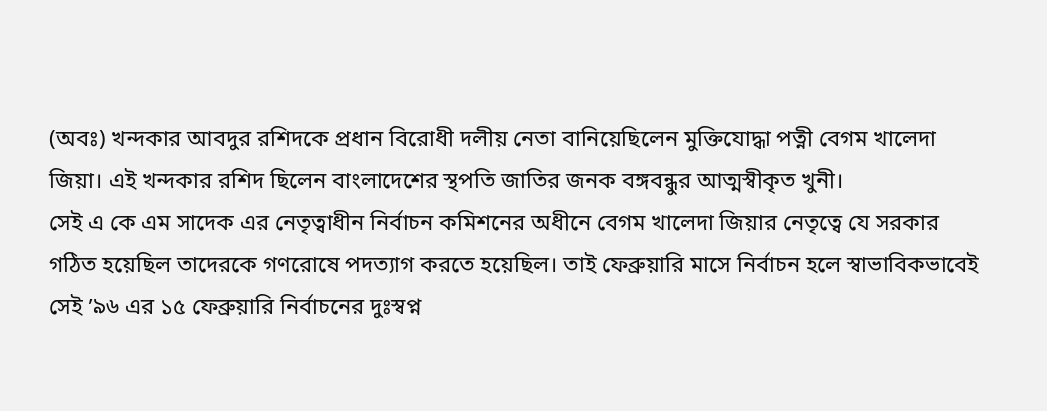(অবঃ) খন্দকার আবদুর রশিদকে প্রধান বিরোধী দলীয় নেতা বানিয়েছিলেন মুক্তিযোদ্ধা পত্নী বেগম খালেদা জিয়া। এই খন্দকার রশিদ ছিলেন বাংলাদেশের স্থপতি জাতির জনক বঙ্গবন্ধুর আত্মস্বীকৃত খুনী।
সেই এ কে এম সাদেক এর নেতৃত্বাধীন নির্বাচন কমিশনের অধীনে বেগম খালেদা জিয়ার নেতৃত্বে যে সরকার গঠিত হয়েছিল তাদেরকে গণরোষে পদত্যাগ করতে হয়েছিল। তাই ফেব্রুয়ারি মাসে নির্বাচন হলে স্বাভাবিকভাবেই সেই ’৯৬ এর ১৫ ফেব্রুয়ারি নির্বাচনের দুঃস্বপ্ন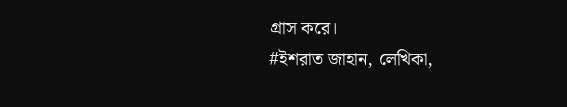গ্রাস করে।
#ইশরাত জাহান, লেখিকা,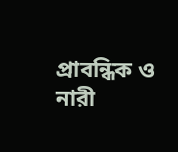প্রাবন্ধিক ও নারী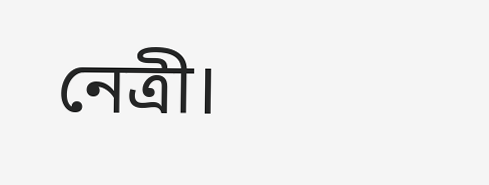নেত্রী।